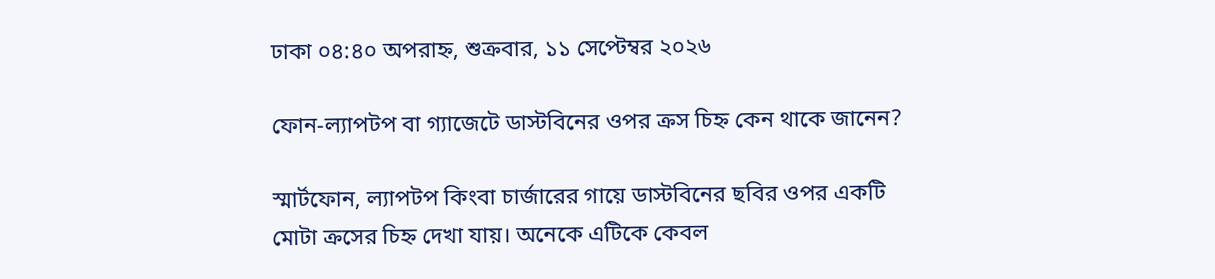ঢাকা ০৪:৪০ অপরাহ্ন, শুক্রবার, ১১ সেপ্টেম্বর ২০২৬

ফোন-ল্যাপটপ বা গ্যাজেটে ডাস্টবিনের ওপর ক্রস চিহ্ন কেন থাকে জানেন?

স্মার্টফোন, ল্যাপটপ কিংবা চার্জারের গায়ে ডাস্টবিনের ছবির ওপর একটি মোটা ক্রসের চিহ্ন দেখা যায়। অনেকে এটিকে কেবল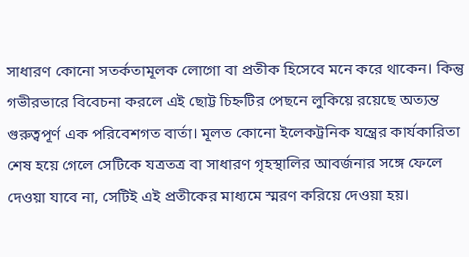সাধারণ কোনো সতর্কতামূলক লোগো বা প্রতীক হিসেবে মনে করে থাকেন। কিন্তু গভীরভারে বিবেচনা করলে এই ছোট্ট চিহ্নটির পেছনে লুকিয়ে রয়েছে অত্যন্ত গুরুত্বপূর্ণ এক পরিবেশগত বার্তা। মূলত কোনো ইলেকট্রনিক যন্ত্রের কার্যকারিতা শেষ হয়ে গেলে সেটিকে যত্রতত্র বা সাধারণ গৃহস্থালির আবর্জনার সঙ্গে ফেলে দেওয়া যাবে না, সেটিই এই প্রতীকের মাধ্যমে স্মরণ করিয়ে দেওয়া হয়।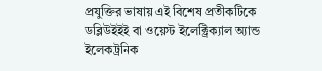প্রযুক্তির ভাষায় এই বিশেষ প্রতীকটিকে ডব্লিউইইই বা ওয়েস্ট ইলেক্ট্রিক্যাল অ্যান্ড ইলেকট্রনিক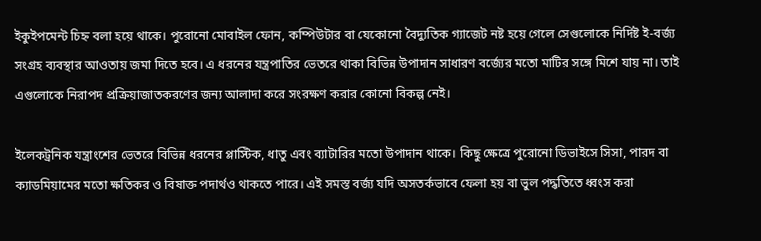ইকুইপমেন্ট চিহ্ন বলা হয়ে থাকে। পুরোনো মোবাইল ফোন, কম্পিউটার বা যেকোনো বৈদ্যুতিক গ্যাজেট নষ্ট হয়ে গেলে সেগুলোকে নির্দিষ্ট ই-বর্জ্য সংগ্রহ ব্যবস্থার আওতায় জমা দিতে হবে। এ ধরনের যন্ত্রপাতির ভেতরে থাকা বিভিন্ন উপাদান সাধারণ বর্জ্যের মতো মাটির সঙ্গে মিশে যায় না। তাই এগুলোকে নিরাপদ প্রক্রিয়াজাতকরণের জন্য আলাদা করে সংরক্ষণ করার কোনো বিকল্প নেই।

ইলেকট্রনিক যন্ত্রাংশের ভেতরে বিভিন্ন ধরনের প্লাস্টিক, ধাতু এবং ব্যাটারির মতো উপাদান থাকে। কিছু ক্ষেত্রে পুরোনো ডিভাইসে সিসা, পারদ বা ক্যাডমিয়ামের মতো ক্ষতিকর ও বিষাক্ত পদার্থও থাকতে পারে। এই সমস্ত বর্জ্য যদি অসতর্কভাবে ফেলা হয় বা ভুল পদ্ধতিতে ধ্বংস করা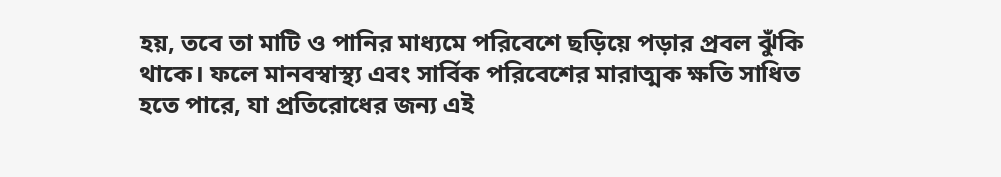হয়, তবে তা মাটি ও পানির মাধ্যমে পরিবেশে ছড়িয়ে পড়ার প্রবল ঝুঁকি থাকে। ফলে মানবস্বাস্থ্য এবং সার্বিক পরিবেশের মারাত্মক ক্ষতি সাধিত হতে পারে, যা প্রতিরোধের জন্য এই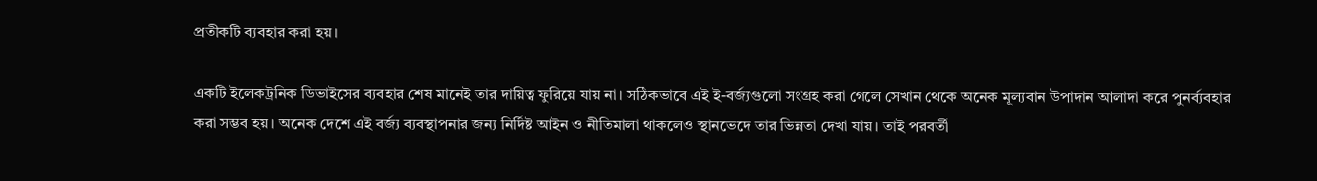প্রতীকটি ব্যবহার করা হয়।

একটি ইলেকট্রনিক ডিভাইসের ব্যবহার শেষ মানেই তার দায়িত্ব ফুরিয়ে যায় না। সঠিকভাবে এই ই-বর্জ্যগুলো সংগ্রহ করা গেলে সেখান থেকে অনেক মূল্যবান উপাদান আলাদা করে পুনর্ব্যবহার করা সম্ভব হয়। অনেক দেশে এই বর্জ্য ব্যবস্থাপনার জন্য নির্দিষ্ট আইন ও নীতিমালা থাকলেও স্থানভেদে তার ভিন্নতা দেখা যায়। তাই পরবর্তী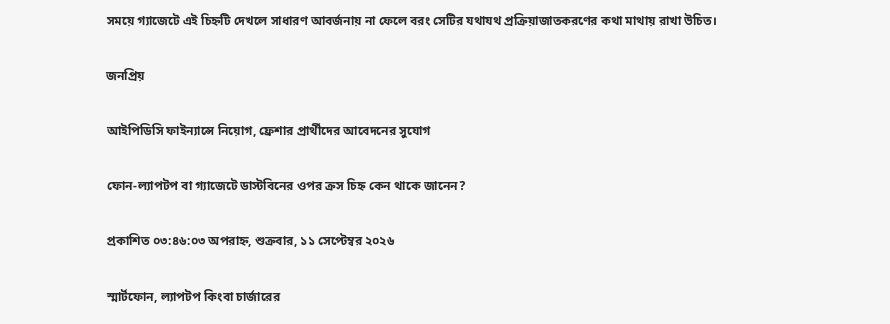সময়ে গ্যাজেটে এই চিহ্নটি দেখলে সাধারণ আবর্জনায় না ফেলে বরং সেটির যথাযথ প্রক্রিয়াজাতকরণের কথা মাথায় রাখা উচিত।

জনপ্রিয়

আইপিডিসি ফাইন্যান্সে নিয়োগ, ফ্রেশার প্রার্থীদের আবেদনের সুযোগ

ফোন-ল্যাপটপ বা গ্যাজেটে ডাস্টবিনের ওপর ক্রস চিহ্ন কেন থাকে জানেন?

প্রকাশিত ০৩:৪৬:০৩ অপরাহ্ন, শুক্রবার, ১১ সেপ্টেম্বর ২০২৬

স্মার্টফোন, ল্যাপটপ কিংবা চার্জারের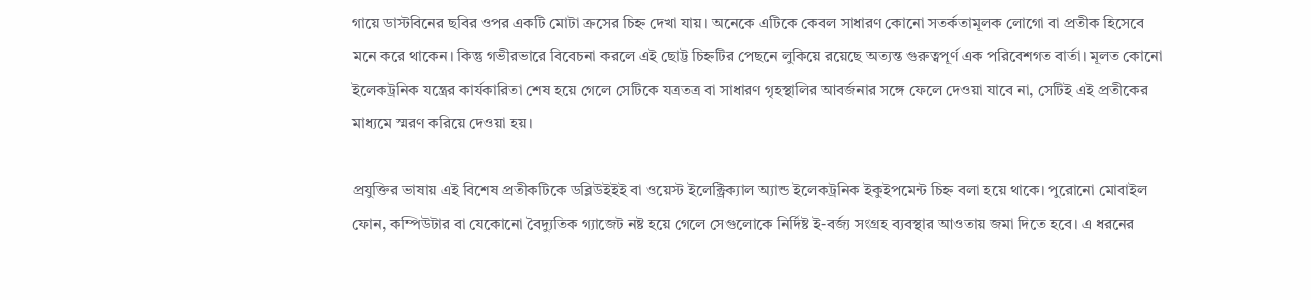গায়ে ডাস্টবিনের ছবির ওপর একটি মোটা ক্রসের চিহ্ন দেখা যায়। অনেকে এটিকে কেবল সাধারণ কোনো সতর্কতামূলক লোগো বা প্রতীক হিসেবে মনে করে থাকেন। কিন্তু গভীরভারে বিবেচনা করলে এই ছোট্ট চিহ্নটির পেছনে লুকিয়ে রয়েছে অত্যন্ত গুরুত্বপূর্ণ এক পরিবেশগত বার্তা। মূলত কোনো ইলেকট্রনিক যন্ত্রের কার্যকারিতা শেষ হয়ে গেলে সেটিকে যত্রতত্র বা সাধারণ গৃহস্থালির আবর্জনার সঙ্গে ফেলে দেওয়া যাবে না, সেটিই এই প্রতীকের মাধ্যমে স্মরণ করিয়ে দেওয়া হয়।

প্রযুক্তির ভাষায় এই বিশেষ প্রতীকটিকে ডব্লিউইইই বা ওয়েস্ট ইলেক্ট্রিক্যাল অ্যান্ড ইলেকট্রনিক ইকুইপমেন্ট চিহ্ন বলা হয়ে থাকে। পুরোনো মোবাইল ফোন, কম্পিউটার বা যেকোনো বৈদ্যুতিক গ্যাজেট নষ্ট হয়ে গেলে সেগুলোকে নির্দিষ্ট ই-বর্জ্য সংগ্রহ ব্যবস্থার আওতায় জমা দিতে হবে। এ ধরনের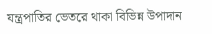যন্ত্রপাতির ভেতরে থাকা বিভিন্ন উপাদান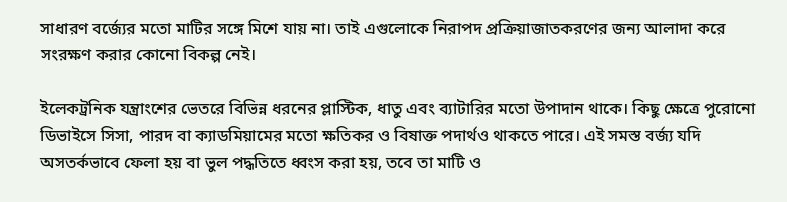সাধারণ বর্জ্যের মতো মাটির সঙ্গে মিশে যায় না। তাই এগুলোকে নিরাপদ প্রক্রিয়াজাতকরণের জন্য আলাদা করে সংরক্ষণ করার কোনো বিকল্প নেই।

ইলেকট্রনিক যন্ত্রাংশের ভেতরে বিভিন্ন ধরনের প্লাস্টিক, ধাতু এবং ব্যাটারির মতো উপাদান থাকে। কিছু ক্ষেত্রে পুরোনো ডিভাইসে সিসা, পারদ বা ক্যাডমিয়ামের মতো ক্ষতিকর ও বিষাক্ত পদার্থও থাকতে পারে। এই সমস্ত বর্জ্য যদি অসতর্কভাবে ফেলা হয় বা ভুল পদ্ধতিতে ধ্বংস করা হয়, তবে তা মাটি ও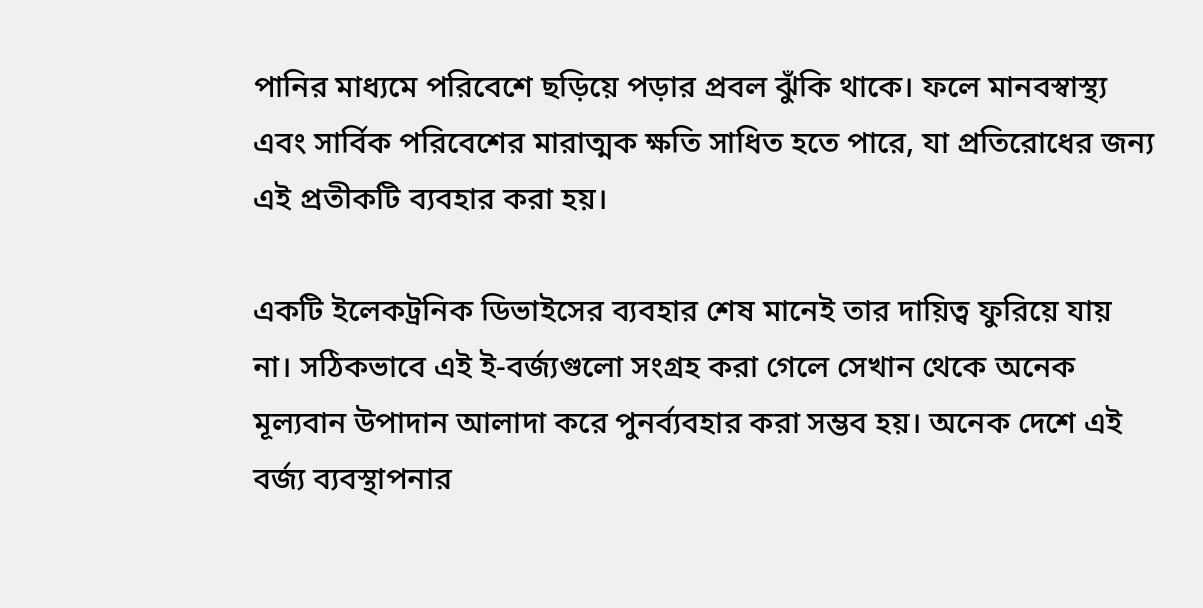পানির মাধ্যমে পরিবেশে ছড়িয়ে পড়ার প্রবল ঝুঁকি থাকে। ফলে মানবস্বাস্থ্য এবং সার্বিক পরিবেশের মারাত্মক ক্ষতি সাধিত হতে পারে, যা প্রতিরোধের জন্য এই প্রতীকটি ব্যবহার করা হয়।

একটি ইলেকট্রনিক ডিভাইসের ব্যবহার শেষ মানেই তার দায়িত্ব ফুরিয়ে যায় না। সঠিকভাবে এই ই-বর্জ্যগুলো সংগ্রহ করা গেলে সেখান থেকে অনেক মূল্যবান উপাদান আলাদা করে পুনর্ব্যবহার করা সম্ভব হয়। অনেক দেশে এই বর্জ্য ব্যবস্থাপনার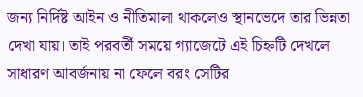জন্য নির্দিষ্ট আইন ও নীতিমালা থাকলেও স্থানভেদে তার ভিন্নতা দেখা যায়। তাই পরবর্তী সময়ে গ্যাজেটে এই চিহ্নটি দেখলে সাধারণ আবর্জনায় না ফেলে বরং সেটির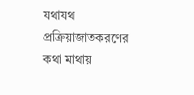যথাযথ প্রক্রিয়াজাতকরণের কথা মাথায়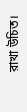রাখা উচিত।